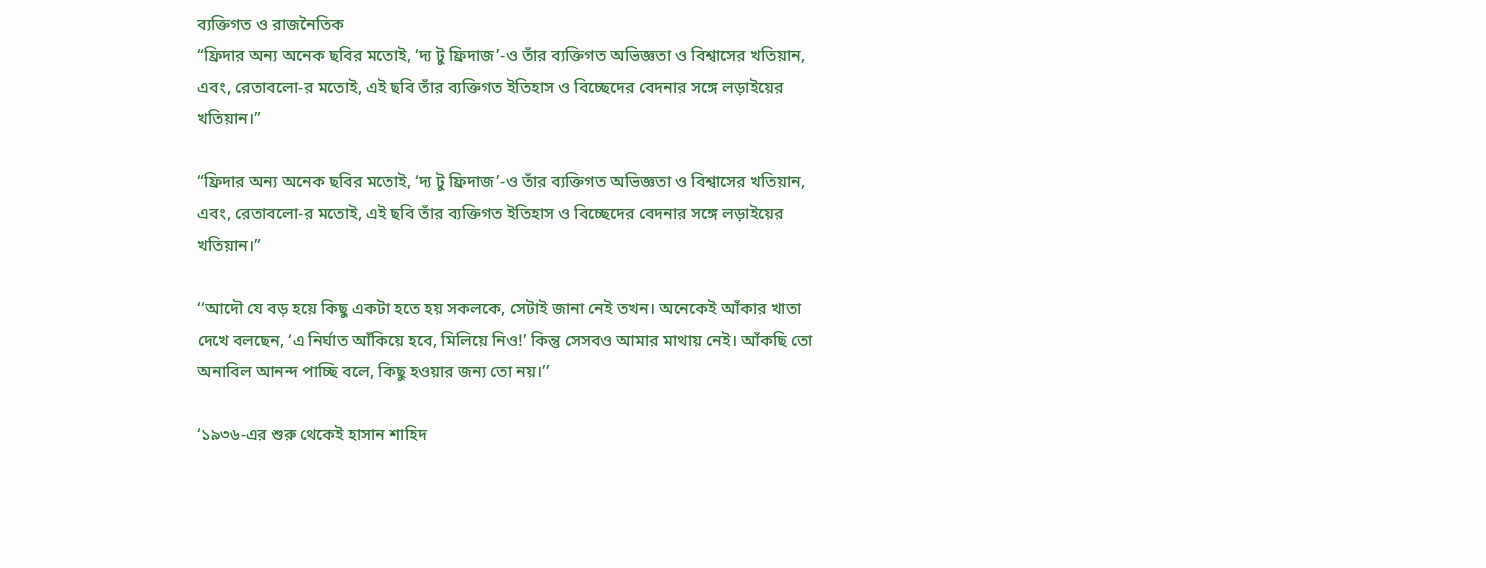ব্যক্তিগত ও রাজনৈতিক
“ফ্রিদার অন্য অনেক ছবির মতোই, ‘দ্য টু ফ্রিদাজ’-ও তাঁর ব্যক্তিগত অভিজ্ঞতা ও বিশ্বাসের খতিয়ান, এবং, রেতাবলো-র মতোই, এই ছবি তাঁর ব্যক্তিগত ইতিহাস ও বিচ্ছেদের বেদনার সঙ্গে লড়াইয়ের খতিয়ান।”

“ফ্রিদার অন্য অনেক ছবির মতোই, ‘দ্য টু ফ্রিদাজ’-ও তাঁর ব্যক্তিগত অভিজ্ঞতা ও বিশ্বাসের খতিয়ান, এবং, রেতাবলো-র মতোই, এই ছবি তাঁর ব্যক্তিগত ইতিহাস ও বিচ্ছেদের বেদনার সঙ্গে লড়াইয়ের খতিয়ান।”

‘‘আদৌ যে বড় হয়ে কিছু একটা হতে হয় সকলকে, সেটাই জানা নেই তখন। অনেকেই আঁকার খাতা দেখে বলছেন, ‘এ নির্ঘাত আঁকিয়ে হবে, মিলিয়ে নিও!’ কিন্তু সেসবও আমার মাথায় নেই। আঁকছি তো অনাবিল আনন্দ পাচ্ছি বলে, কিছু হওয়ার জন্য তো নয়।’’

‘১৯৩৬-এর শুরু থেকেই হাসান শাহিদ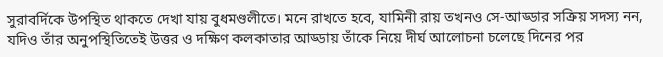সুরাবর্দিকে উপস্থিত থাকতে দেখা যায় বুধমণ্ডলীতে। মনে রাখতে হবে, যামিনী রায় তখনও সে-আড্ডার সক্রিয় সদস্য নন, যদিও তাঁর অনুপস্থিতিতেই উত্তর ও দক্ষিণ কলকাতার আড্ডায় তাঁকে নিয়ে দীর্ঘ আলোচনা চলেছে দিনের পর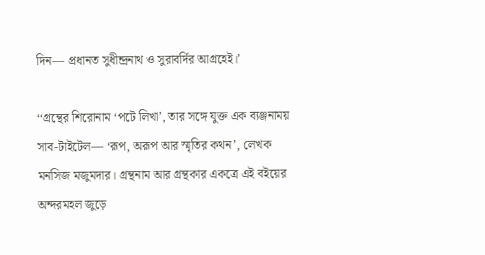দিন— প্রধানত সুধীন্দ্রনাথ ও সুরাবর্দির আগ্রহেই।’

‘‘গ্রন্থের শিরোনাম ‘পটে লিখা’, তার সঙ্গে যুক্ত এক ব্যঞ্জনাময় সাব-টাইটেল— ‘রূপ, অরূপ আর স্মৃতির কথন’, লেখক মনসিজ মজুমদার। গ্রন্থনাম আর গ্রন্থকার একত্রে এই বইয়ের অন্দরমহল জুড়ে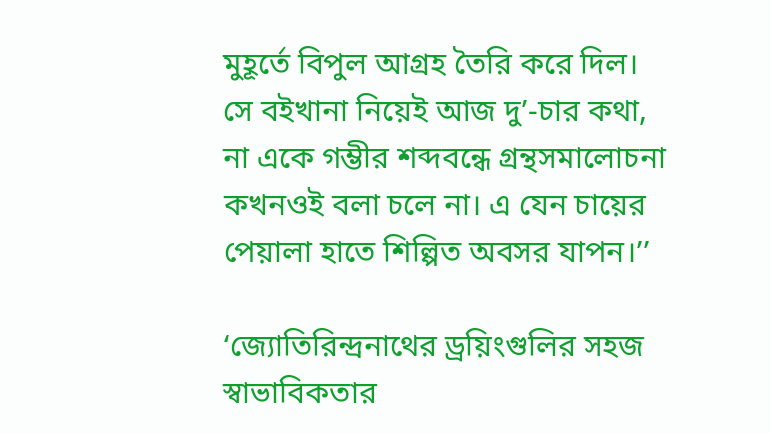মুহূর্তে বিপুল আগ্রহ তৈরি করে দিল। সে বইখানা নিয়েই আজ দু’-চার কথা, না একে গম্ভীর শব্দবন্ধে গ্রন্থসমালোচনা কখনওই বলা চলে না। এ যেন চায়ের পেয়ালা হাতে শিল্পিত অবসর যাপন।’’

‘জ্যোতিরিন্দ্রনাথের ড্রয়িংগুলির সহজ স্বাভাবিকতার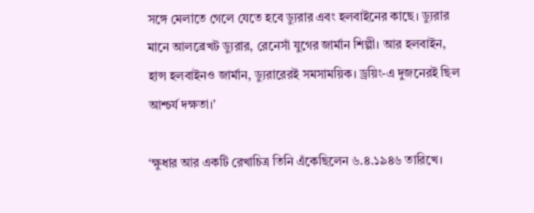সঙ্গে মেলাতে গেলে যেতে হবে ড্যুরার এবং হলবাইনের কাছে। ড্যুরার মানে আলব্রেখট ড্যুরার, রেনেসাঁ যুগের জার্মান শিল্পী। আর হলবাইন, হান্স হলবাইনও জার্মান, ড্যুরারেরই সমসাময়িক। ড্রয়িং-এ দুজনেরই ছিল আশ্চর্য দক্ষতা।’

‘ক্ষুধার আর একটি রেখাচিত্র তিনি এঁকেছিলেন ৬.৪.১৯৪৬ তারিখে।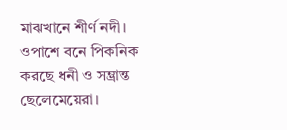মাঝখানে শীর্ণ নদী। ওপাশে বনে পিকনিক করছে ধনী ও সম্ভ্রান্ত ছেলেমেয়েরা।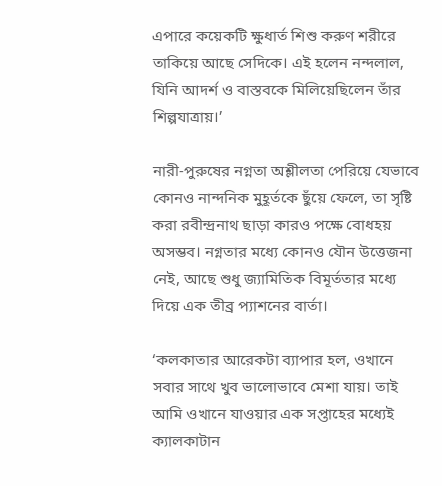এপারে কয়েকটি ক্ষুধার্ত শিশু করুণ শরীরে তাকিয়ে আছে সেদিকে। এই হলেন নন্দলাল, যিনি আদর্শ ও বাস্তবকে মিলিয়েছিলেন তাঁর শিল্পযাত্রায়।’

নারী-পুরুষের নগ্নতা অশ্লীলতা পেরিয়ে যেভাবে কোনও নান্দনিক মুহূর্তকে ছুঁয়ে ফেলে, তা সৃষ্টি করা রবীন্দ্রনাথ ছাড়া কারও পক্ষে বোধহয় অসম্ভব। নগ্নতার মধ্যে কোনও যৌন উত্তেজনা নেই, আছে শুধু জ্যামিতিক বিমূর্ততার মধ্যে দিয়ে এক তীব্র প্যাশনের বার্তা।

‘কলকাতার আরেকটা ব্যাপার হল, ওখানে সবার সাথে খুব ভালোভাবে মেশা যায়। তাই আমি ওখানে যাওয়ার এক সপ্তাহের মধ্যেই ক্যালকাটান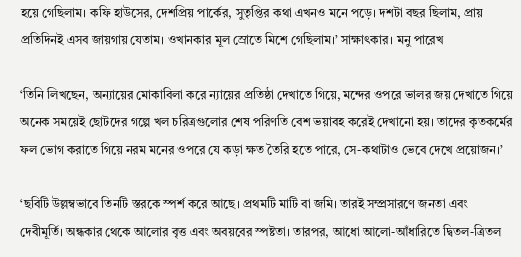হয়ে গেছিলাম। কফি হাউসের, দেশপ্রিয় পার্কের, সুতৃপ্তির কথা এখনও মনে পড়ে। দশটা বছর ছিলাম, প্রায় প্রতিদিনই এসব জায়গায় যেতাম। ওখানকার মূল স্রোতে মিশে গেছিলাম।’ সাক্ষাৎকার। মনু পারেখ

‘তিনি লিখছেন, অন্যায়ের মোকাবিলা করে ন্যায়ের প্রতিষ্ঠা দেখাতে গিয়ে, মন্দের ওপরে ভালর জয় দেখাতে গিয়ে অনেক সময়েই ছোটদের গল্পে খল চরিত্রগুলোর শেষ পরিণতি বেশ ভয়াবহ করেই দেখানো হয়। তাদের কৃতকর্মের ফল ভোগ করাতে গিয়ে নরম মনের ওপরে যে কড়া ক্ষত তৈরি হতে পারে, সে-কথাটাও ভেবে দেখে প্রয়োজন।’

‘ছবিটি উল্লম্বভাবে তিনটি স্তরকে স্পর্শ করে আছে। প্রথমটি মাটি বা জমি। তারই সম্প্রসারণে জনতা এবং দেবীমূর্তি। অন্ধকার থেকে আলোর বৃত্ত এবং অবয়বের স্পষ্টতা। তারপর, আধো আলো-আঁধারিতে দ্বিতল-ত্রিতল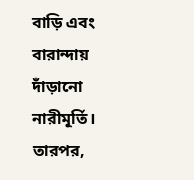বাড়ি এবং বারান্দায় দাঁড়ানো নারীমূর্তি। তারপর,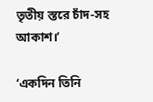তৃতীয় স্তরে চাঁদ-সহ আকাশ।’

‘একদিন তিনি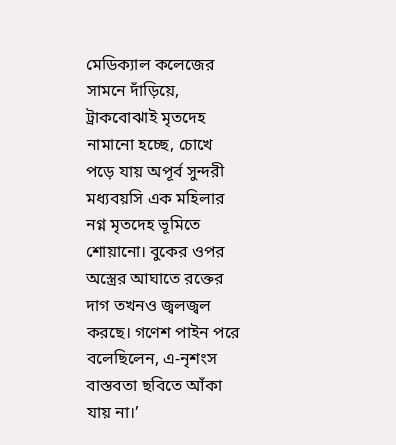মেডিক্যাল কলেজের সামনে দাঁড়িয়ে, ট্রাকবোঝাই মৃতদেহ নামানো হচ্ছে, চোখে পড়ে যায় অপূর্ব সুন্দরী মধ্যবয়সি এক মহিলার নগ্ন মৃতদেহ ভূমিতে শোয়ানো। বুকের ওপর অস্ত্রের আঘাতে রক্তের দাগ তখনও জ্বলজ্বল করছে। গণেশ পাইন পরে বলেছিলেন, এ-নৃশংস বাস্তবতা ছবিতে আঁকা যায় না।’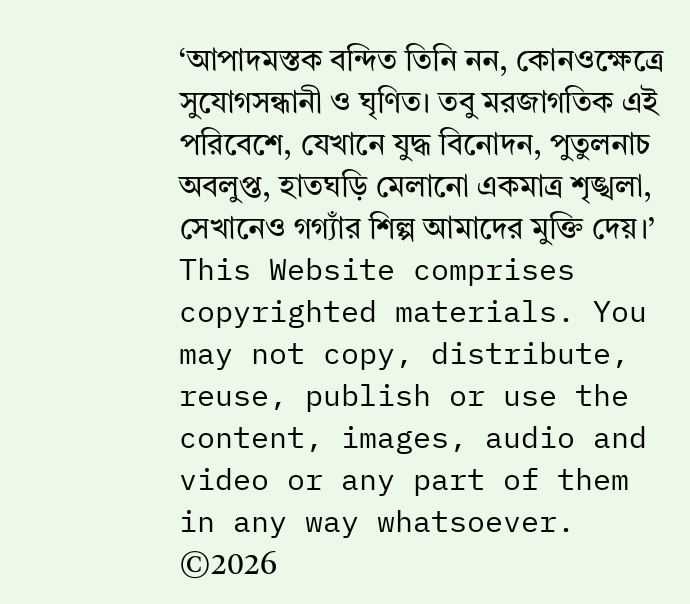‘আপাদমস্তক বন্দিত তিনি নন, কোনওক্ষেত্রে সুযোগসন্ধানী ও ঘৃণিত। তবু মরজাগতিক এই পরিবেশে, যেখানে যুদ্ধ বিনোদন, পুতুলনাচ অবলুপ্ত, হাতঘড়ি মেলানো একমাত্র শৃঙ্খলা, সেখানেও গগ্যাঁর শিল্প আমাদের মুক্তি দেয়।’
This Website comprises copyrighted materials. You may not copy, distribute, reuse, publish or use the content, images, audio and video or any part of them in any way whatsoever.
©2026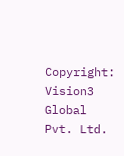Copyright: Vision3 Global Pvt. Ltd.